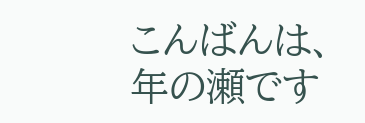こんばんは、年の瀬です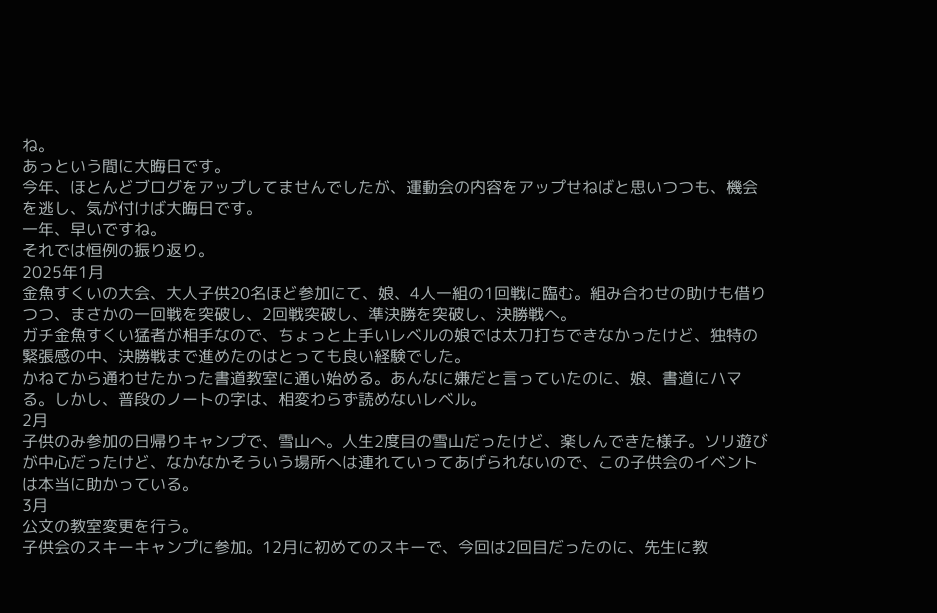ね。
あっという間に大晦日です。
今年、ほとんどブログをアップしてませんでしたが、運動会の内容をアップせねばと思いつつも、機会を逃し、気が付けば大晦日です。
一年、早いですね。
それでは恒例の振り返り。
2025年1月
金魚すくいの大会、大人子供20名ほど参加にて、娘、4人一組の1回戦に臨む。組み合わせの助けも借りつつ、まさかの一回戦を突破し、2回戦突破し、準決勝を突破し、決勝戦へ。
ガチ金魚すくい猛者が相手なので、ちょっと上手いレベルの娘では太刀打ちできなかったけど、独特の緊張感の中、決勝戦まで進めたのはとっても良い経験でした。
かねてから通わせたかった書道教室に通い始める。あんなに嫌だと言っていたのに、娘、書道にハマる。しかし、普段のノートの字は、相変わらず読めないレベル。
2月
子供のみ参加の日帰りキャンプで、雪山へ。人生2度目の雪山だったけど、楽しんできた様子。ソリ遊びが中心だったけど、なかなかそういう場所へは連れていってあげられないので、この子供会のイベントは本当に助かっている。
3月
公文の教室変更を行う。
子供会のスキーキャンプに参加。12月に初めてのスキーで、今回は2回目だったのに、先生に教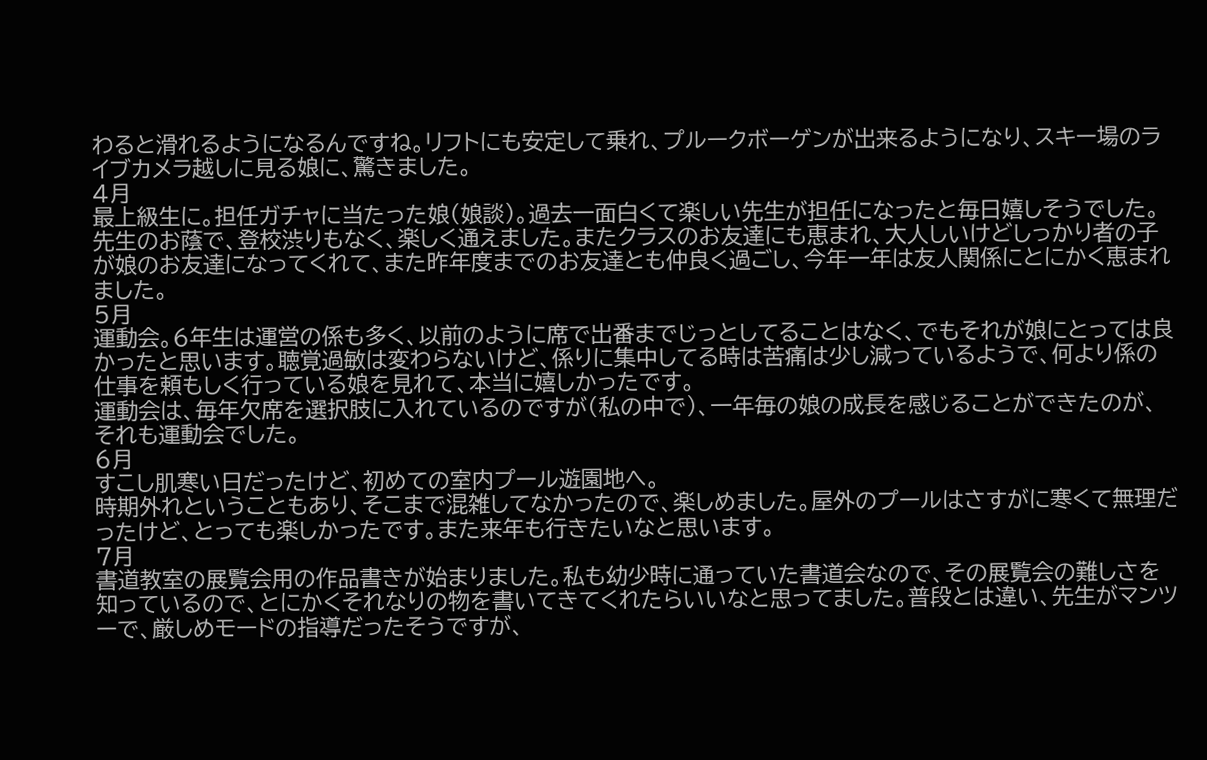わると滑れるようになるんですね。リフトにも安定して乗れ、プルークボーゲンが出来るようになり、スキー場のライブカメラ越しに見る娘に、驚きました。
4月
最上級生に。担任ガチャに当たった娘(娘談)。過去一面白くて楽しい先生が担任になったと毎日嬉しそうでした。先生のお蔭で、登校渋りもなく、楽しく通えました。またクラスのお友達にも恵まれ、大人しいけどしっかり者の子が娘のお友達になってくれて、また昨年度までのお友達とも仲良く過ごし、今年一年は友人関係にとにかく恵まれました。
5月
運動会。6年生は運営の係も多く、以前のように席で出番までじっとしてることはなく、でもそれが娘にとっては良かったと思います。聴覚過敏は変わらないけど、係りに集中してる時は苦痛は少し減っているようで、何より係の仕事を頼もしく行っている娘を見れて、本当に嬉しかったです。
運動会は、毎年欠席を選択肢に入れているのですが(私の中で)、一年毎の娘の成長を感じることができたのが、それも運動会でした。
6月
すこし肌寒い日だったけど、初めての室内プール遊園地へ。
時期外れということもあり、そこまで混雑してなかったので、楽しめました。屋外のプールはさすがに寒くて無理だったけど、とっても楽しかったです。また来年も行きたいなと思います。
7月
書道教室の展覧会用の作品書きが始まりました。私も幼少時に通っていた書道会なので、その展覧会の難しさを知っているので、とにかくそれなりの物を書いてきてくれたらいいなと思ってました。普段とは違い、先生がマンツーで、厳しめモードの指導だったそうですが、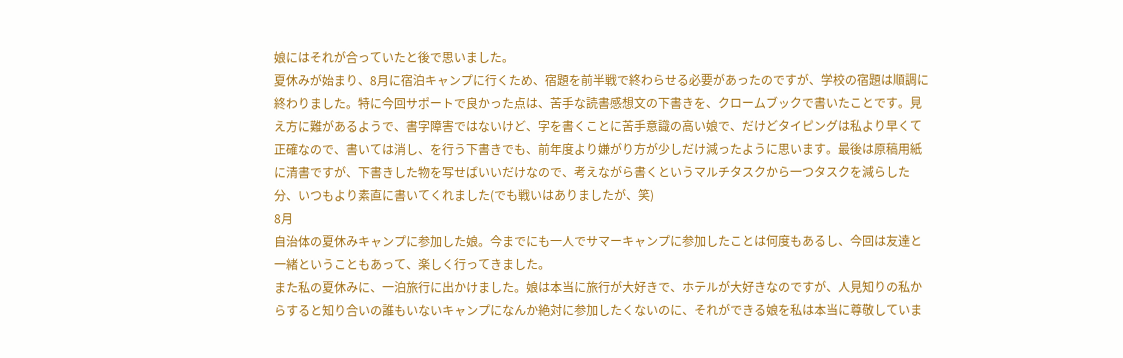娘にはそれが合っていたと後で思いました。
夏休みが始まり、8月に宿泊キャンプに行くため、宿題を前半戦で終わらせる必要があったのですが、学校の宿題は順調に終わりました。特に今回サポートで良かった点は、苦手な読書感想文の下書きを、クロームブックで書いたことです。見え方に難があるようで、書字障害ではないけど、字を書くことに苦手意識の高い娘で、だけどタイピングは私より早くて正確なので、書いては消し、を行う下書きでも、前年度より嫌がり方が少しだけ減ったように思います。最後は原稿用紙に清書ですが、下書きした物を写せばいいだけなので、考えながら書くというマルチタスクから一つタスクを減らした分、いつもより素直に書いてくれました(でも戦いはありましたが、笑)
8月
自治体の夏休みキャンプに参加した娘。今までにも一人でサマーキャンプに参加したことは何度もあるし、今回は友達と一緒ということもあって、楽しく行ってきました。
また私の夏休みに、一泊旅行に出かけました。娘は本当に旅行が大好きで、ホテルが大好きなのですが、人見知りの私からすると知り合いの誰もいないキャンプになんか絶対に参加したくないのに、それができる娘を私は本当に尊敬していま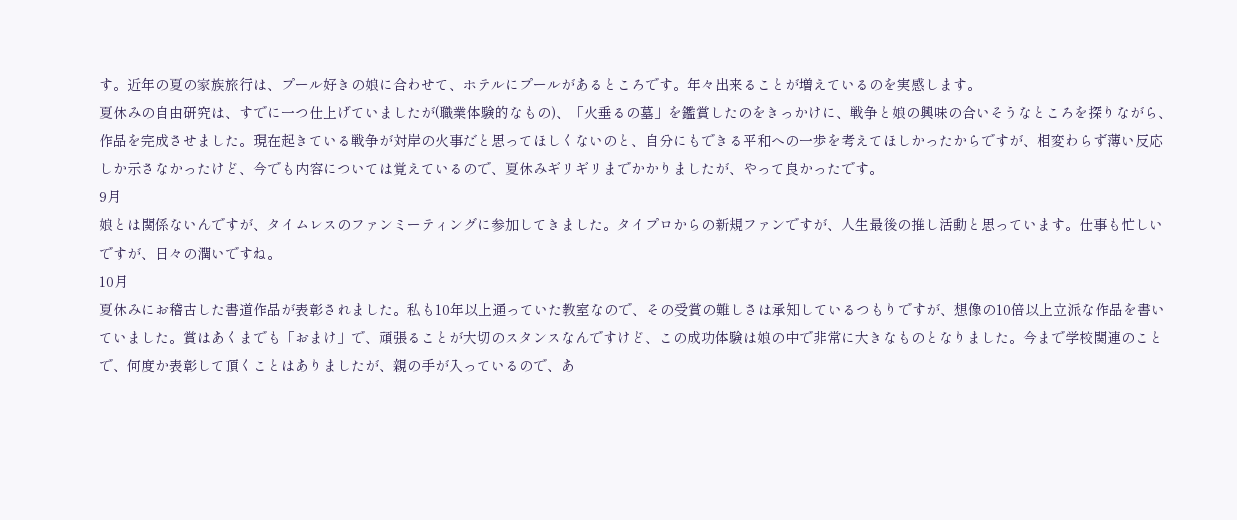す。近年の夏の家族旅行は、プール好きの娘に合わせて、ホテルにプールがあるところです。年々出来ることが増えているのを実感します。
夏休みの自由研究は、すでに一つ仕上げていましたが(職業体験的なもの)、「火垂るの墓」を鑑賞したのをきっかけに、戦争と娘の興味の合いそうなところを探りながら、作品を完成させました。現在起きている戦争が対岸の火事だと思ってほしくないのと、自分にもできる平和への一歩を考えてほしかったからですが、相変わらず薄い反応しか示さなかったけど、今でも内容については覚えているので、夏休みギリギリまでかかりましたが、やって良かったです。
9月
娘とは関係ないんですが、タイムレスのファンミーティングに参加してきました。タイプロからの新規ファンですが、人生最後の推し活動と思っています。仕事も忙しいですが、日々の潤いですね。
10月
夏休みにお稽古した書道作品が表彰されました。私も10年以上通っていた教室なので、その受賞の難しさは承知しているつもりですが、想像の10倍以上立派な作品を書いていました。賞はあくまでも「おまけ」で、頑張ることが大切のスタンスなんですけど、この成功体験は娘の中で非常に大きなものとなりました。今まで学校関連のことで、何度か表彰して頂くことはありましたが、親の手が入っているので、あ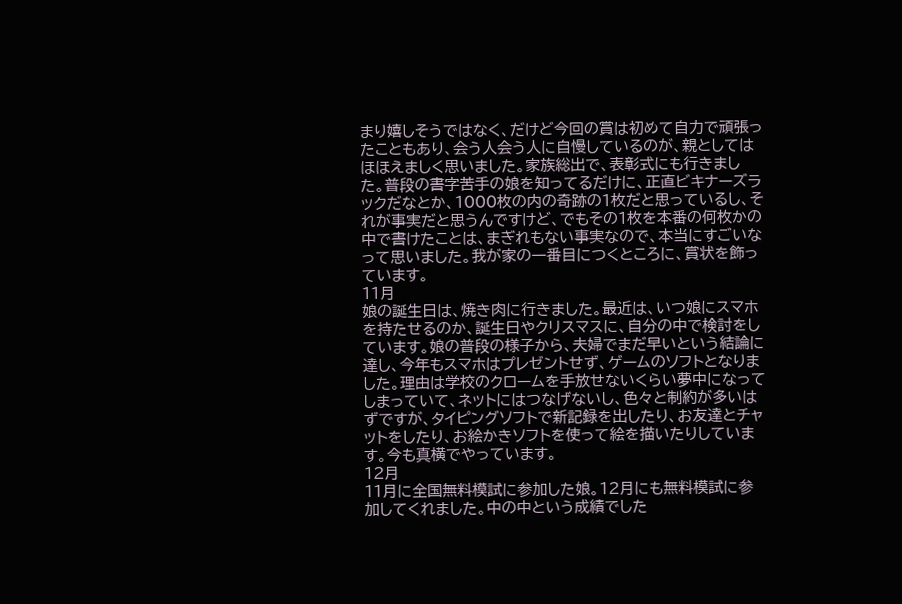まり嬉しそうではなく、だけど今回の賞は初めて自力で頑張ったこともあり、会う人会う人に自慢しているのが、親としてはほほえましく思いました。家族総出で、表彰式にも行きました。普段の書字苦手の娘を知ってるだけに、正直ビキナーズラックだなとか、1000枚の内の奇跡の1枚だと思っているし、それが事実だと思うんですけど、でもその1枚を本番の何枚かの中で書けたことは、まぎれもない事実なので、本当にすごいなって思いました。我が家の一番目につくところに、賞状を飾っています。
11月
娘の誕生日は、焼き肉に行きました。最近は、いつ娘にスマホを持たせるのか、誕生日やクリスマスに、自分の中で検討をしています。娘の普段の様子から、夫婦でまだ早いという結論に達し、今年もスマホはプレゼントせず、ゲームのソフトとなりました。理由は学校のクロームを手放せないくらい夢中になってしまっていて、ネットにはつなげないし、色々と制約が多いはずですが、タイピングソフトで新記録を出したり、お友達とチャットをしたり、お絵かきソフトを使って絵を描いたりしています。今も真横でやっています。
12月
11月に全国無料模試に参加した娘。12月にも無料模試に参加してくれました。中の中という成績でした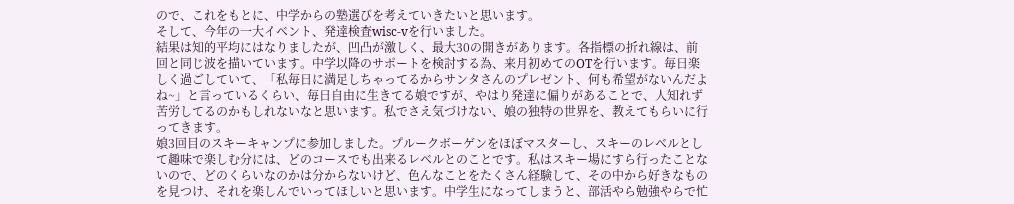ので、これをもとに、中学からの塾選びを考えていきたいと思います。
そして、今年の一大イベント、発達検査wisc-vを行いました。
結果は知的平均にはなりましたが、凹凸が激しく、最大30の開きがあります。各指標の折れ線は、前回と同じ波を描いています。中学以降のサポートを検討する為、来月初めてのOTを行います。毎日楽しく過ごしていて、「私毎日に満足しちゃってるからサンタさんのプレゼント、何も希望がないんだよね~」と言っているくらい、毎日自由に生きてる娘ですが、やはり発達に偏りがあることで、人知れず苦労してるのかもしれないなと思います。私でさえ気づけない、娘の独特の世界を、教えてもらいに行ってきます。
娘3回目のスキーキャンプに参加しました。プルークボーゲンをほぼマスターし、スキーのレベルとして趣味で楽しむ分には、どのコースでも出来るレベルとのことです。私はスキー場にすら行ったことないので、どのくらいなのかは分からないけど、色んなことをたくさん経験して、その中から好きなものを見つけ、それを楽しんでいってほしいと思います。中学生になってしまうと、部活やら勉強やらで忙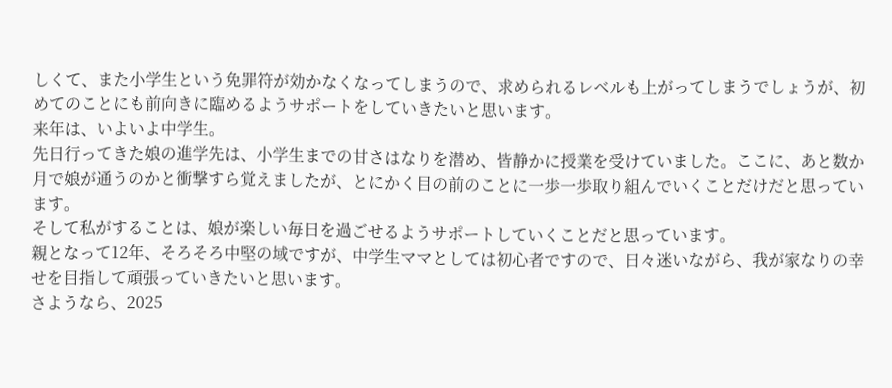しくて、また小学生という免罪符が効かなくなってしまうので、求められるレベルも上がってしまうでしょうが、初めてのことにも前向きに臨めるようサポートをしていきたいと思います。
来年は、いよいよ中学生。
先日行ってきた娘の進学先は、小学生までの甘さはなりを潜め、皆静かに授業を受けていました。ここに、あと数か月で娘が通うのかと衝撃すら覚えましたが、とにかく目の前のことに一歩一歩取り組んでいくことだけだと思っています。
そして私がすることは、娘が楽しい毎日を過ごせるようサポートしていくことだと思っています。
親となって12年、そろそろ中堅の域ですが、中学生ママとしては初心者ですので、日々迷いながら、我が家なりの幸せを目指して頑張っていきたいと思います。
さようなら、2025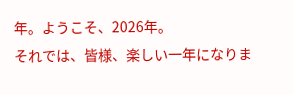年。ようこそ、2026年。
それでは、皆様、楽しい一年になりま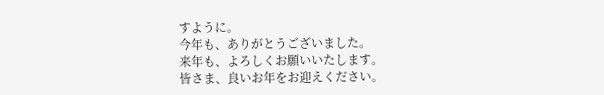すように。
今年も、ありがとうございました。
来年も、よろしくお願いいたします。
皆さま、良いお年をお迎えください。